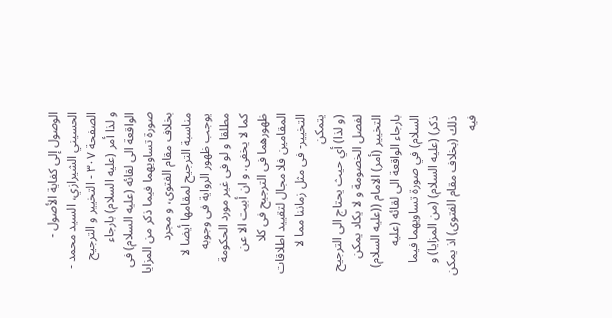الوصول إلى كفاية الأصول - الحسيني الشيرازي، السيد محمد - الصفحة ٣٠٧ - التخيير و الترجيح
و لذا أمر (عليه السلام) بارجاء الواقعة الى لقائه (عليه السلام) فى صورة تساويهما فيما ذكر من المزايا بخلاف مقام الفتوى، و مجرد مناسبة الترجيح لمقامها أيضا لا يوجب ظهور الرواية فى وجوبه مطلقا و لو فى غير مورد الحكومة كما لا يخفى. و ان أبيت الا عن ظهورهما فى الترجيح فى كلا المقامين فلا مجال لتقييد اطلاقات التخيير- فى مثل زماننا مما لا يتمكن
(و لذا) أي حيث يحتاج الى الترجيح لفصل الخصومة و لا يكاد يمكن التخيير (أمر) الامام ((عليه السلام) بارجاء الواقعة الى لقائه (عليه السلام) في صورة تساويهما فيما ذكر) (عليه السلام) (من المزايا) و ذلك (بخلاف مقام الفتوى) اذ يمكن فيه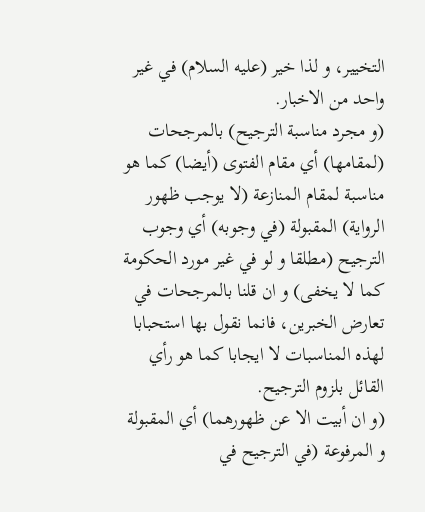التخيير، و لذا خير (عليه السلام) في غير واحد من الاخبار.
(و مجرد مناسبة الترجيح) بالمرجحات (لمقامها) أي مقام الفتوى (أيضا) كما هو مناسبة لمقام المنازعة (لا يوجب ظهور الرواية) المقبولة (في وجوبه) أي وجوب الترجيح (مطلقا و لو في غير مورد الحكومة كما لا يخفى) و ان قلنا بالمرجحات في تعارض الخبرين، فانما نقول بها استحبابا لهذه المناسبات لا ايجابا كما هو رأي القائل بلزوم الترجيح.
(و ان أبيت الا عن ظهورهما) أي المقبولة و المرفوعة (في الترجيح في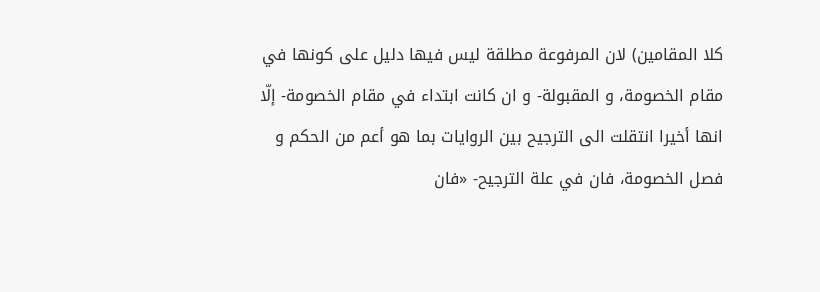كلا المقامين) لان المرفوعة مطلقة ليس فيها دليل على كونها في مقام الخصومة، و المقبولة- و ان كانت ابتداء في مقام الخصومة- إلّا انها أخيرا انتقلت الى الترجيح بين الروايات بما هو أعم من الحكم و فصل الخصومة، فان في علة الترجيح- «فان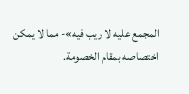المجمع عليه لا ريب فيه»- مما لا يمكن اختصاصه بمقام الخصومة.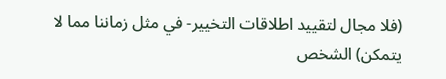(فلا مجال لتقييد اطلاقات التخيير- في مثل زماننا مما لا يتمكن) الشخص